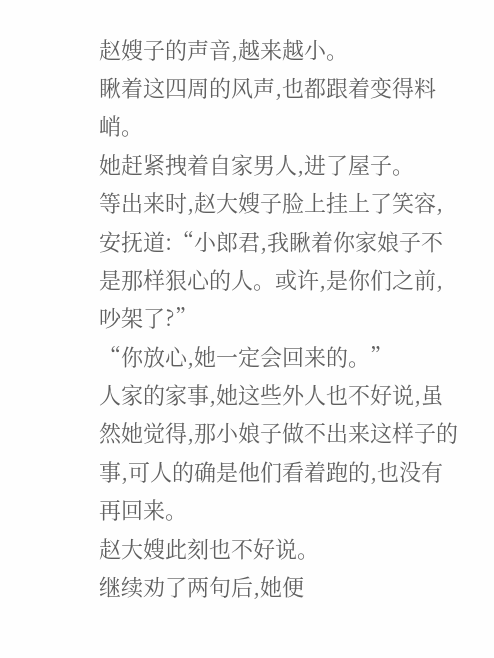赵嫂子的声音,越来越小。
瞅着这四周的风声,也都跟着变得料峭。
她赶紧拽着自家男人,进了屋子。
等出来时,赵大嫂子脸上挂上了笑容,安抚道:“小郎君,我瞅着你家娘子不是那样狠心的人。或许,是你们之前,吵架了?”
“你放心,她一定会回来的。”
人家的家事,她这些外人也不好说,虽然她觉得,那小娘子做不出来这样子的事,可人的确是他们看着跑的,也没有再回来。
赵大嫂此刻也不好说。
继续劝了两句后,她便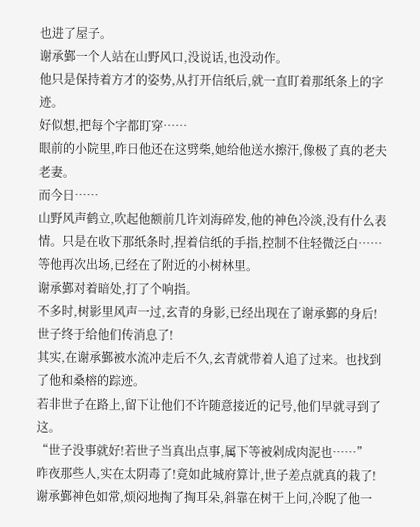也进了屋子。
谢承鄞一个人站在山野风口,没说话,也没动作。
他只是保持着方才的姿势,从打开信纸后,就一直盯着那纸条上的字迹。
好似想,把每个字都盯穿……
眼前的小院里,昨日他还在这劈柴,她给他送水擦汗,像极了真的老夫老妻。
而今日……
山野风声鹤立,吹起他额前几许刘海碎发,他的神色冷淡,没有什么表情。只是在收下那纸条时,捏着信纸的手指,控制不住轻微泛白……
等他再次出场,已经在了附近的小树林里。
谢承鄞对着暗处,打了个响指。
不多时,树影里风声一过,玄青的身影,已经出现在了谢承鄞的身后!
世子终于给他们传消息了!
其实,在谢承鄞被水流冲走后不久,玄青就带着人追了过来。也找到了他和桑榕的踪迹。
若非世子在路上,留下让他们不许随意接近的记号,他们早就寻到了这。
“世子没事就好!若世子当真出点事,属下等被剁成肉泥也……”
昨夜那些人,实在太阴毒了!竟如此城府算计,世子差点就真的栽了!
谢承鄞神色如常,烦闷地掏了掏耳朵,斜靠在树干上问,冷睨了他一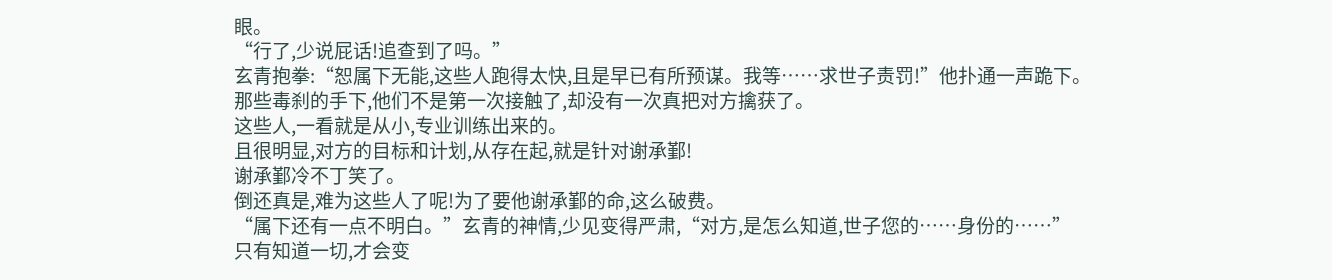眼。
“行了,少说屁话!追查到了吗。”
玄青抱拳:“恕属下无能,这些人跑得太快,且是早已有所预谋。我等……求世子责罚!”他扑通一声跪下。
那些毒刹的手下,他们不是第一次接触了,却没有一次真把对方擒获了。
这些人,一看就是从小,专业训练出来的。
且很明显,对方的目标和计划,从存在起,就是针对谢承鄞!
谢承鄞冷不丁笑了。
倒还真是,难为这些人了呢!为了要他谢承鄞的命,这么破费。
“属下还有一点不明白。”玄青的神情,少见变得严肃,“对方,是怎么知道,世子您的……身份的……”
只有知道一切,才会变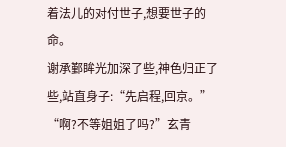着法儿的对付世子,想要世子的命。
谢承鄞眸光加深了些,神色归正了些,站直身子:“先启程,回京。”
“啊?不等姐姐了吗?”玄青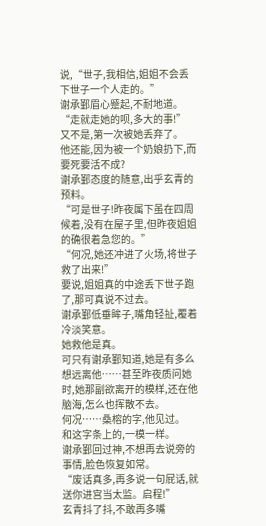说,“世子,我相信,姐姐不会丢下世子一个人走的。”
谢承鄞眉心蹙起,不耐地道。
“走就走她的呗,多大的事!”
又不是,第一次被她丢弃了。
他还能,因为被一个奶娘扔下,而要死要活不成?
谢承鄞态度的随意,出乎玄青的预料。
“可是世子!昨夜属下虽在四周候着,没有在屋子里,但昨夜姐姐的确很着急您的。”
“何况,她还冲进了火场,将世子救了出来!”
要说,姐姐真的中途丢下世子跑了,那可真说不过去。
谢承鄞低垂眸子,嘴角轻扯,覆着冷淡笑意。
她救他是真。
可只有谢承鄞知道,她是有多么想远离他……甚至昨夜质问她时,她那副欲离开的模样,还在他脑海,怎么也挥散不去。
何况……桑榕的字,他见过。
和这字条上的,一模一样。
谢承鄞回过神,不想再去说旁的事情,脸色恢复如常。
“废话真多,再多说一句屁话,就送你进宫当太监。启程!”
玄青抖了抖,不敢再多嘴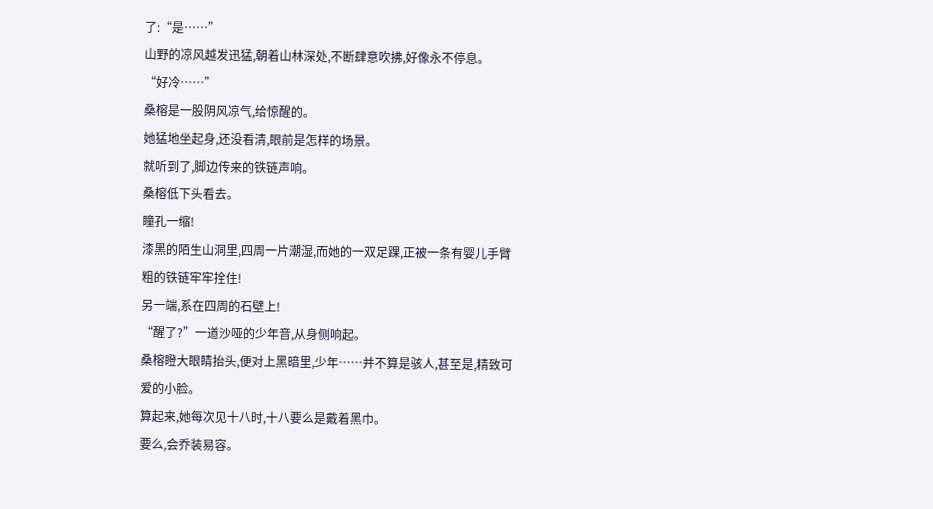了:“是……”
山野的凉风越发迅猛,朝着山林深处,不断肆意吹拂,好像永不停息。
“好冷……”
桑榕是一股阴风凉气,给惊醒的。
她猛地坐起身,还没看清,眼前是怎样的场景。
就听到了,脚边传来的铁链声响。
桑榕低下头看去。
瞳孔一缩!
漆黑的陌生山洞里,四周一片潮湿,而她的一双足踝,正被一条有婴儿手臂粗的铁链牢牢拴住!
另一端,系在四周的石壁上!
“醒了?”一道沙哑的少年音,从身侧响起。
桑榕瞪大眼睛抬头,便对上黑暗里,少年……并不算是骇人,甚至是,精致可爱的小脸。
算起来,她每次见十八时,十八要么是戴着黑巾。
要么,会乔装易容。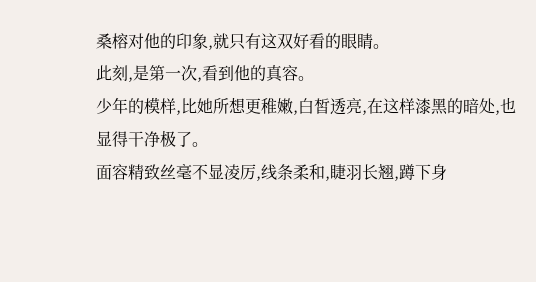桑榕对他的印象,就只有这双好看的眼睛。
此刻,是第一次,看到他的真容。
少年的模样,比她所想更稚嫩,白皙透亮,在这样漆黑的暗处,也显得干净极了。
面容精致丝毫不显凌厉,线条柔和,睫羽长翘,蹲下身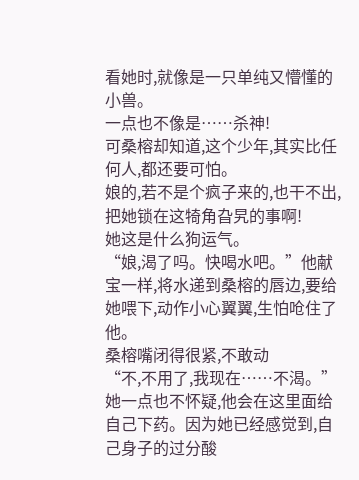看她时,就像是一只单纯又懵懂的小兽。
一点也不像是……杀神!
可桑榕却知道,这个少年,其实比任何人,都还要可怕。
娘的,若不是个疯子来的,也干不出,把她锁在这犄角旮旯的事啊!
她这是什么狗运气。
“娘,渴了吗。快喝水吧。”他献宝一样,将水递到桑榕的唇边,要给她喂下,动作小心翼翼,生怕呛住了他。
桑榕嘴闭得很紧,不敢动
“不,不用了,我现在……不渴。”她一点也不怀疑,他会在这里面给自己下药。因为她已经感觉到,自己身子的过分酸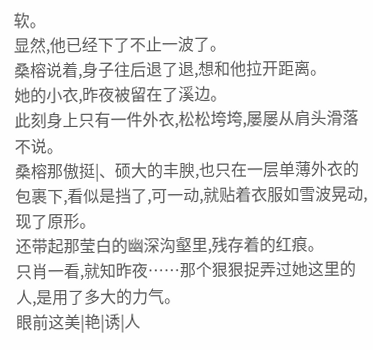软。
显然,他已经下了不止一波了。
桑榕说着,身子往后退了退,想和他拉开距离。
她的小衣,昨夜被留在了溪边。
此刻身上只有一件外衣,松松垮垮,屡屡从肩头滑落不说。
桑榕那傲挺|、硕大的丰腴,也只在一层单薄外衣的包裹下,看似是挡了,可一动,就贴着衣服如雪波晃动,现了原形。
还带起那莹白的幽深沟壑里,残存着的红痕。
只肖一看,就知昨夜……那个狠狠捉弄过她这里的人,是用了多大的力气。
眼前这美|艳|诱|人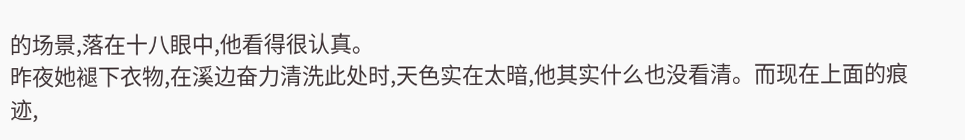的场景,落在十八眼中,他看得很认真。
昨夜她褪下衣物,在溪边奋力清洗此处时,天色实在太暗,他其实什么也没看清。而现在上面的痕迹,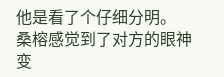他是看了个仔细分明。
桑榕感觉到了对方的眼神变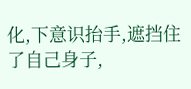化,下意识抬手,遮挡住了自己身子,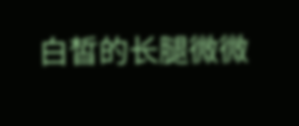白皙的长腿微微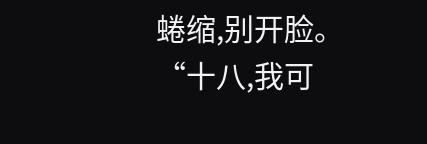蜷缩,别开脸。
“十八,我可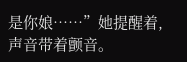是你娘……”她提醒着,声音带着颤音。